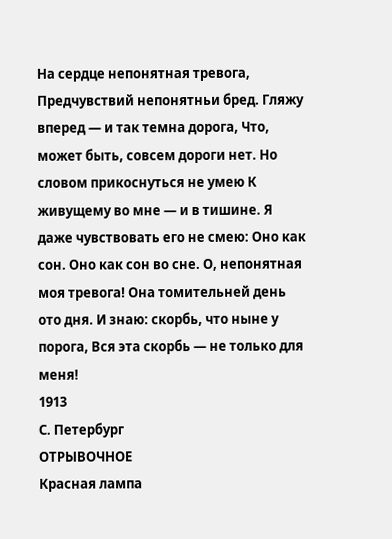На сердце непонятная тревога, Предчувствий непонятньи бред. Гляжу вперед — и так темна дорога, Что, может быть, совсем дороги нет. Но словом прикоснуться не умею К живущему во мне — и в тишине. Я даже чувствовать его не смею: Оно как сон. Оно как сон во сне. О, непонятная моя тревога! Она томительней день ото дня. И знаю: скорбь, что ныне у порога, Вся эта скорбь — не только для меня!
1913
С. Петербург
ОТРЫВОЧНОЕ
Красная лампа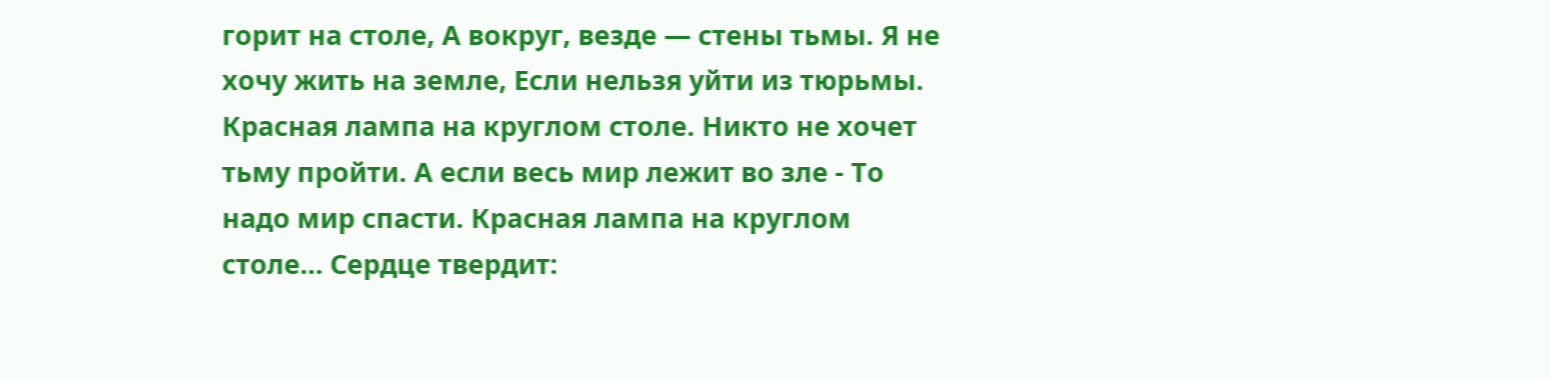горит на столе, А вокруг, везде — стены тьмы. Я не хочу жить на земле, Если нельзя уйти из тюрьмы. Красная лампа на круглом столе. Никто не хочет тьму пройти. А если весь мир лежит во зле - То надо мир спасти. Красная лампа на круглом столе… Сердце твердит: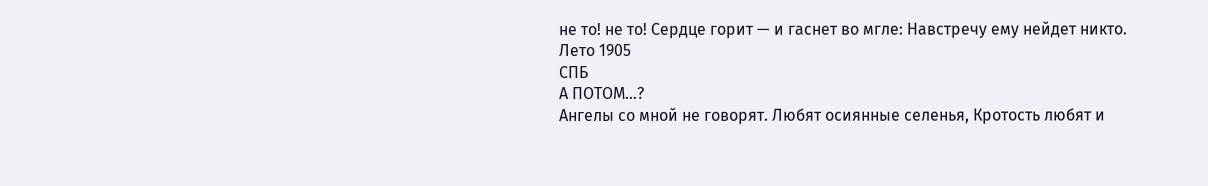не то! не то! Сердце горит — и гаснет во мгле: Навстречу ему нейдет никто.
Лето 1905
СПБ
А ПОТОМ…?
Ангелы со мной не говорят. Любят осиянные селенья, Кротость любят и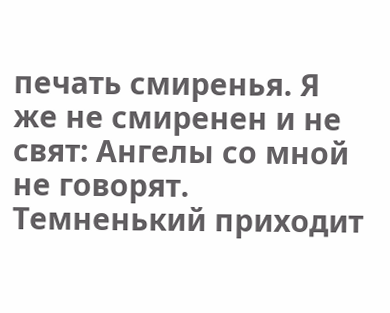печать смиренья. Я же не смиренен и не свят: Ангелы со мной не говорят. Темненький приходит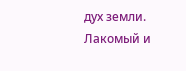дух земли. Лакомый и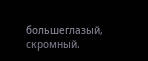большеглазый, скромный.